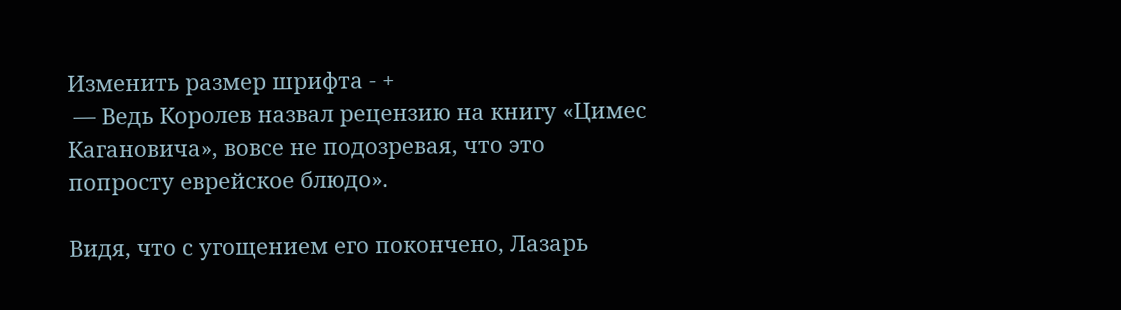Изменить размер шрифта - +
 — Ведь Королев назвал рецензию на книгу «Цимес Кагановича», вовсе не подозревая, что это попросту еврейское блюдо».

Видя, что с угощением его покончено, Лазарь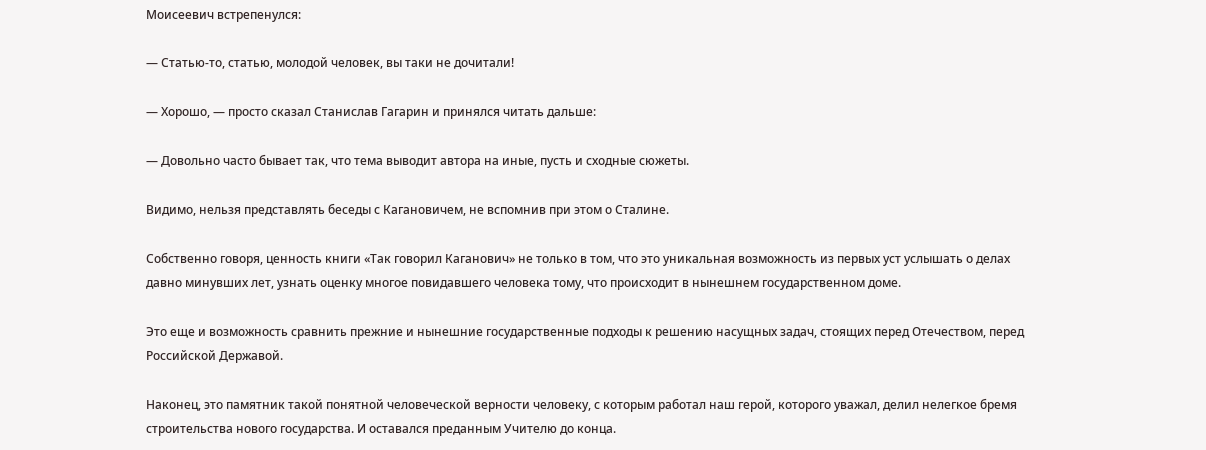Моисеевич встрепенулся:

— Статью-то, статью, молодой человек, вы таки не дочитали!

— Хорошо, — просто сказал Станислав Гагарин и принялся читать дальше:

— Довольно часто бывает так, что тема выводит автора на иные, пусть и сходные сюжеты.

Видимо, нельзя представлять беседы с Кагановичем, не вспомнив при этом о Сталине.

Собственно говоря, ценность книги «Так говорил Каганович» не только в том, что это уникальная возможность из первых уст услышать о делах давно минувших лет, узнать оценку многое повидавшего человека тому, что происходит в нынешнем государственном доме.

Это еще и возможность сравнить прежние и нынешние государственные подходы к решению насущных задач, стоящих перед Отечеством, перед Российской Державой.

Наконец, это памятник такой понятной человеческой верности человеку, с которым работал наш герой, которого уважал, делил нелегкое бремя строительства нового государства. И оставался преданным Учителю до конца.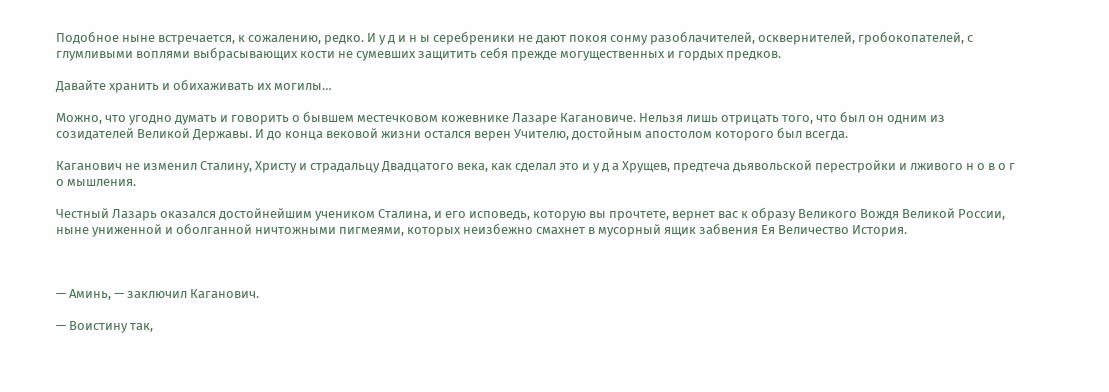Подобное ныне встречается, к сожалению, редко. И у д и н ы серебреники не дают покоя сонму разоблачителей, осквернителей, гробокопателей, с глумливыми воплями выбрасывающих кости не сумевших защитить себя прежде могущественных и гордых предков.

Давайте хранить и обихаживать их могилы…

Можно, что угодно думать и говорить о бывшем местечковом кожевнике Лазаре Кагановиче. Нельзя лишь отрицать того, что был он одним из созидателей Великой Державы. И до конца вековой жизни остался верен Учителю, достойным апостолом которого был всегда.

Каганович не изменил Сталину, Христу и страдальцу Двадцатого века, как сделал это и у д а Хрущев, предтеча дьявольской перестройки и лживого н о в о г о мышления.

Честный Лазарь оказался достойнейшим учеником Сталина, и его исповедь, которую вы прочтете, вернет вас к образу Великого Вождя Великой России, ныне униженной и оболганной ничтожными пигмеями, которых неизбежно смахнет в мусорный ящик забвения Ея Величество История.



— Аминь, — заключил Каганович.

— Воистину так,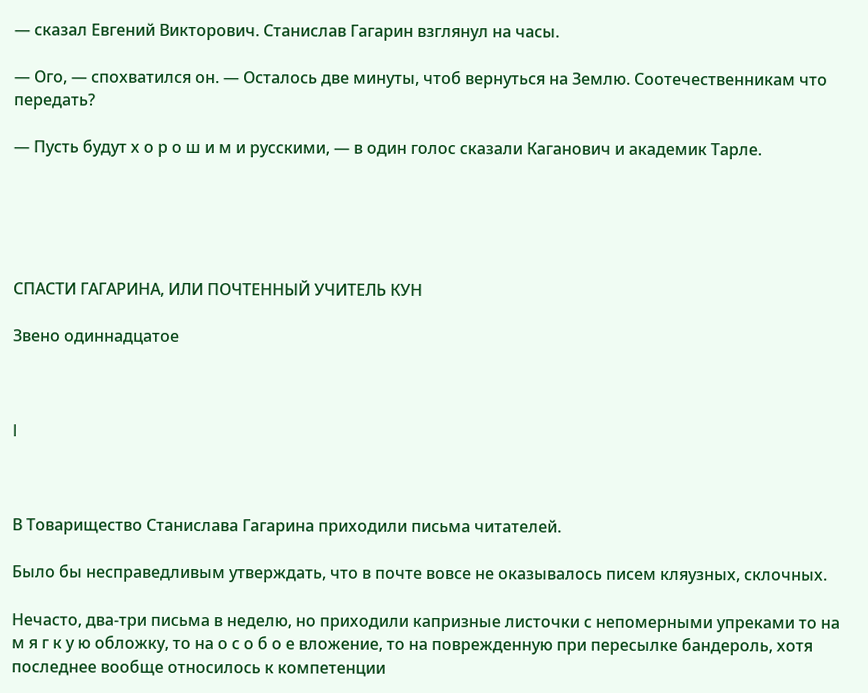— сказал Евгений Викторович. Станислав Гагарин взглянул на часы.

— Ого, — спохватился он. — Осталось две минуты, чтоб вернуться на Землю. Соотечественникам что передать?

— Пусть будут х о р о ш и м и русскими, — в один голос сказали Каганович и академик Тарле.





СПАСТИ ГАГАРИНА, ИЛИ ПОЧТЕННЫЙ УЧИТЕЛЬ КУН

Звено одиннадцатое



I



В Товарищество Станислава Гагарина приходили письма читателей.

Было бы несправедливым утверждать, что в почте вовсе не оказывалось писем кляузных, склочных.

Нечасто, два-три письма в неделю, но приходили капризные листочки с непомерными упреками то на м я г к у ю обложку, то на о с о б о е вложение, то на поврежденную при пересылке бандероль, хотя последнее вообще относилось к компетенции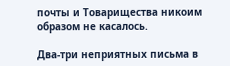почты и Товарищества никоим образом не касалось.

Два-три неприятных письма в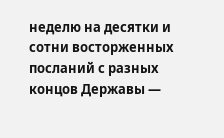неделю на десятки и сотни восторженных посланий с разных концов Державы —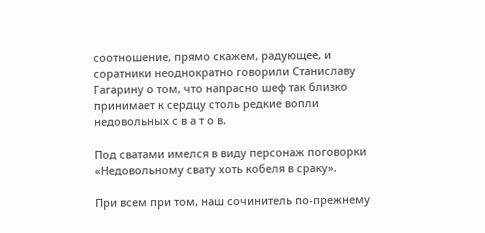соотношение, прямо скажем, радующее, и соратники неоднократно говорили Станиславу Гагарину о том, что напрасно шеф так близко принимает к сердцу столь редкие вопли недовольных с в а т о в.

Под сватами имелся в виду персонаж поговорки «Недовольному свату хоть кобеля в сраку».

При всем при том, наш сочинитель по-прежнему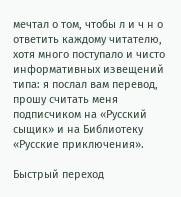мечтал о том, чтобы л и ч н о ответить каждому читателю, хотя много поступало и чисто информативных извещений типа: я послал вам перевод, прошу считать меня подписчиком на «Русский сыщик» и на Библиотеку «Русские приключения».

Быстрый переход